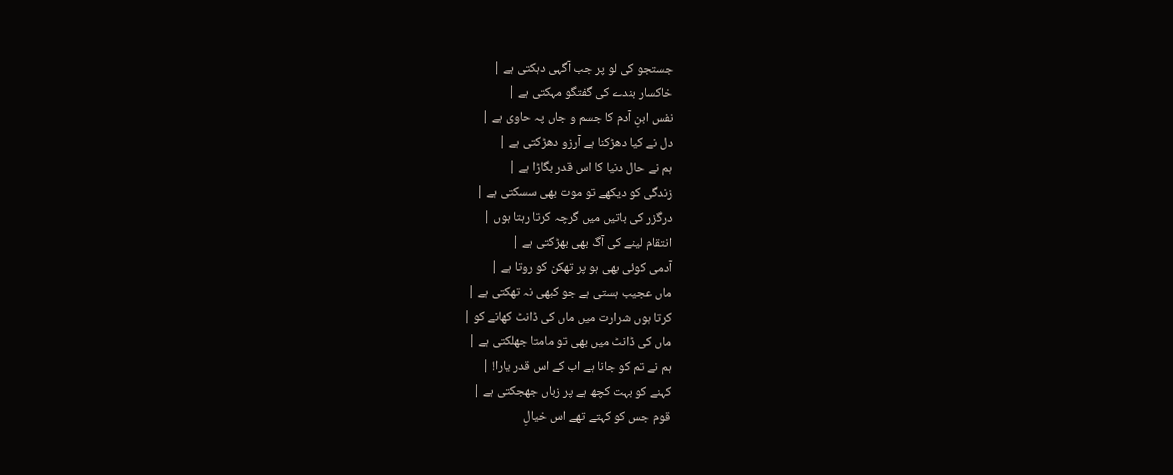جستجو کی لو پر جب آگہی دہکتی ہے |
خاکسار بندے کی گفتگو مہکتی ہے |
نفس ابنِ آدم کا جسم و جاں پہ حاوی ہے |
دل نے کیا دھڑکنا ہے آرزو دھڑکتی ہے |
ہم نے حال دنیا کا اس قدر بگاڑا ہے |
زندگی کو دیکھے تو موت بھی سسکتی ہے |
درگزر کی باتیں میں گرچہ کرتا رہتا ہوں |
انتقام لینے کی آگ بھی بھڑکتی ہے |
آدمی کوئی بھی ہو پر تھکن کو روتا ہے |
ماں عجیب ہستی ہے جو کبھی نہ تھکتی ہے |
کرتا ہوں شرارت میں ماں کی ڈانٹ کھانے کو |
ماں کی ڈانٹ میں بھی تو مامتا جھلکتی ہے |
ہم نے تم کو جانا ہے اب کے اس قدر یارا! |
کہنے کو بہت کچھ ہے پر زباں جھجکتی ہے |
قوم جس کو کہتے تھے اس خیالِ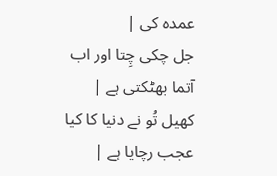عمدہ کی |
جل چکی چِتا اور اب آتما بھٹکتی ہے |
کھیل تُو نے دنیا کا کیا عجب رچایا ہے |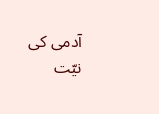آدمی کی نیّت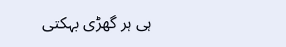ہی ہر گھڑی بہکتی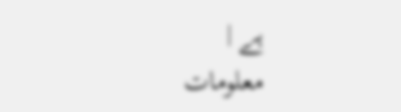ہے |
معلومات